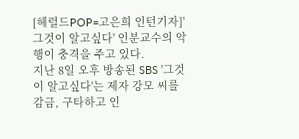[헤럴드POP=고은희 인턴기자]'그것이 알고싶다' 인분교수의 악행이 충격을 주고 있다.
지난 8일 오후 방송된 SBS '그것이 알고싶다'는 제자 강모 씨를 감금, 구타하고 인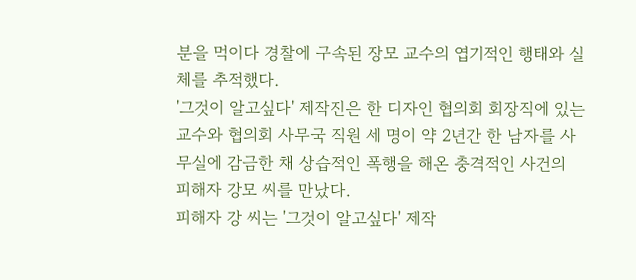분을 먹이다 경찰에 구속된 장모 교수의 엽기적인 행태와 실체를 추적했다.
'그것이 알고싶다' 제작진은 한 디자인 협의회 회장직에 있는 교수와 협의회 사무국 직원 세 명이 약 2년간 한 남자를 사무실에 감금한 채 상습적인 폭행을 해온 충격적인 사건의 피해자 강모 씨를 만났다.
피해자 강 씨는 '그것이 알고싶다' 제작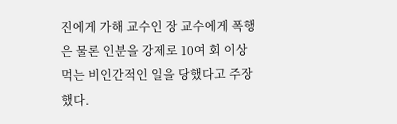진에게 가해 교수인 장 교수에게 폭행은 물론 인분을 강제로 10여 회 이상 먹는 비인간적인 일을 당했다고 주장했다.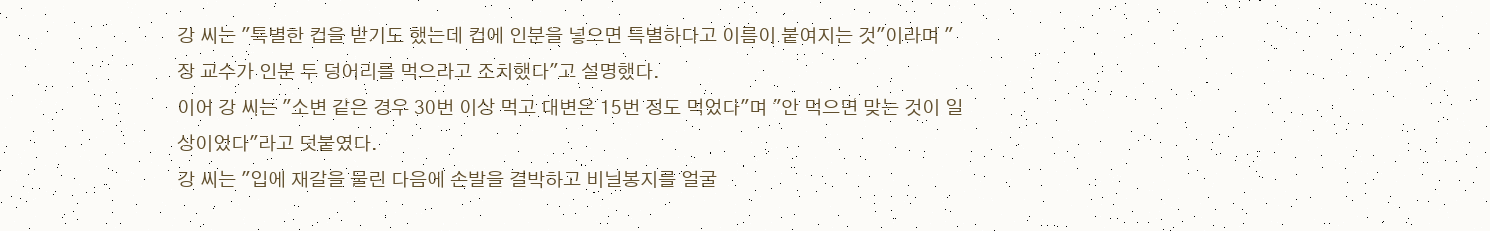강 씨는 "특별한 컵을 받기도 했는데 컵에 인분을 넣으면 특별하다고 이름이 붙여지는 것"이라며 "장 교수가 인분 두 덩어리를 먹으라고 조치했다"고 설명했다.
이어 강 씨는 "소변 같은 경우 30번 이상 먹고 대변은 15번 정도 먹었다"며 "안 먹으면 맞는 것이 일상이었다"라고 덧붙였다.
강 씨는 "입에 재갈을 물린 다음에 손발을 결박하고 비닐봉지를 얼굴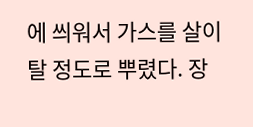에 씌워서 가스를 살이 탈 정도로 뿌렸다. 장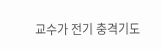교수가 전기 충격기도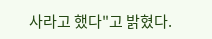사라고 했다"고 밝혔다.